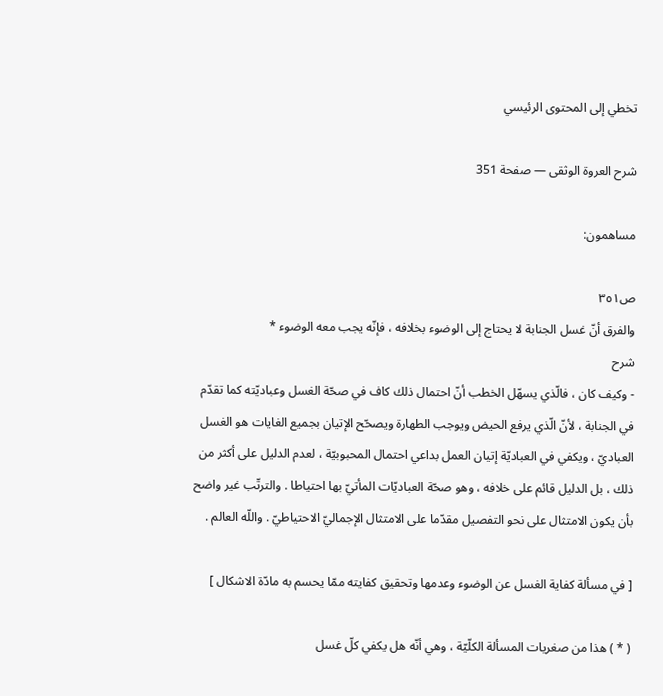تخطي إلى المحتوى الرئيسي

شرح العروة الوثقى — صفحة 351

مساهمون:

ص٣٥١
والفرق أنّ غسل الجنابة لا يحتاج إلى الوضوء بخلافه ، فإنّه يجب معه الوضوء *
شرح
- وكيف كان ، فالّذي يسهّل الخطب أنّ احتمال ذلك كاف في صحّة الغسل وعباديّته كما تقدّم في الجنابة ، لأنّ الّذي يرفع الحيض ويوجب الطهارة ويصحّح الإتيان بجميع الغايات هو الغسل العباديّ ، ويكفي في العباديّة إتيان العمل بداعي احتمال المحبوبيّة ، لعدم الدليل على أكثر من ذلك ، بل الدليل قائم على خلافه ، وهو صحّة العباديّات المأتيّ بها احتياطا . والترتّب غير واضح بأن يكون الامتثال على نحو التفصيل مقدّما على الامتثال الإجماليّ الاحتياطيّ . واللّه العالم .

[ في مسألة كفاية الغسل عن الوضوء وعدمها وتحقيق كفايته ممّا يحسم به مادّة الاشكال ]

( * ) هذا من صغريات المسألة الكلّيّة ، وهي أنّه هل يكفي كلّ غسل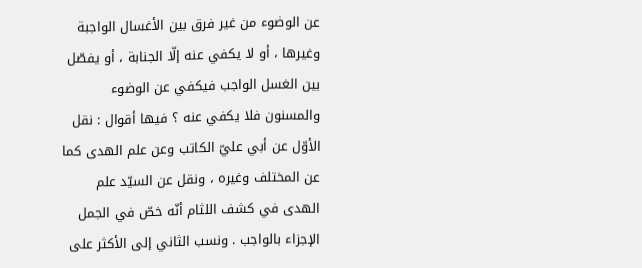عن الوضوء من غير فرق بين الأغسال الواجبة وغيرها ، أو لا يكفي عنه إلّا الجنابة ، أو يفصّل بين الغسل الواجب فيكفي عن الوضوء والمسنون فلا يكفي عنه ؟ فيها أقوال : نقل الأوّل عن أبي عليّ الكاتب وعن علم الهدى كما عن المختلف وغيره ، ونقل عن السيّد علم الهدى في كشف اللثام أنّه خصّ في الجمل الإجزاء بالواجب . ونسب الثاني إلى الأكثر على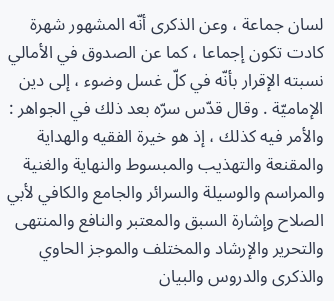لسان جماعة ، وعن الذكرى أنّه المشهور شهرة كادت تكون إجماعا ، كما عن الصدوق في الأمالي نسبته الإقرار بأنّه في كلّ غسل وضوء ، إلى دين الإماميّة . وقال قدّس سرّه بعد ذلك في الجواهر : والأمر فيه كذلك ، إذ هو خيرة الفقيه والهداية والمقنعة والتهذيب والمبسوط والنهاية والغنية والمراسم والوسيلة والسرائر والجامع والكافي لأبي الصلاح وإشارة السبق والمعتبر والنافع والمنتهى والتحرير والإرشاد والمختلف والموجز الحاوي والذكرى والدروس والبيان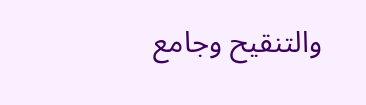والتنقيح وجامع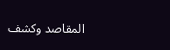المقاصد وكشف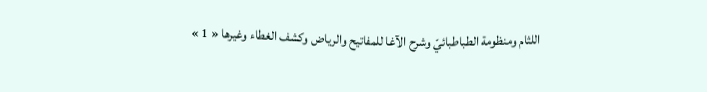اللثام ومنظومة الطباطبائيّ وشرح الآغا للمفاتيح والرياض وكشف الغطاء وغيرها « 1 »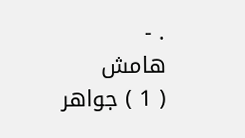. -
هامش
( 1 ) جواهر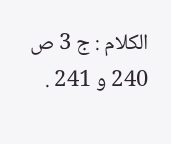الكلام : ج 3 ص 240 و 241 .